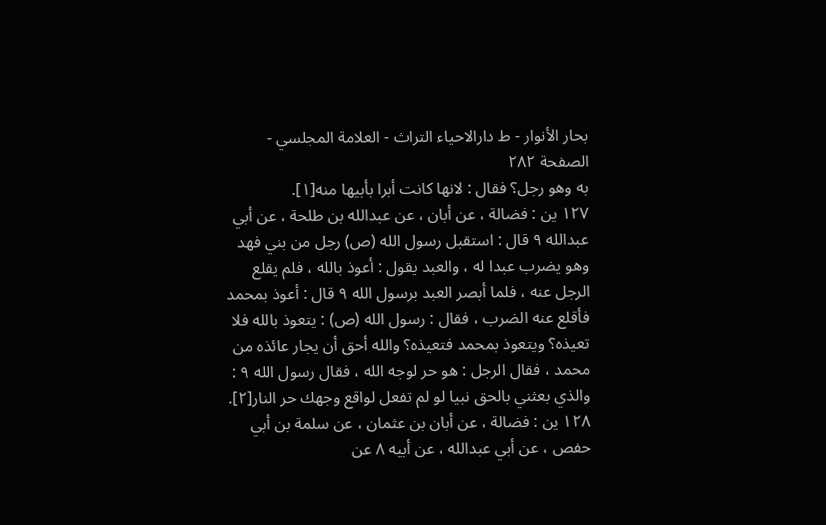بحار الأنوار - ط دارالاحیاء التراث - العلامة المجلسي - الصفحة ٢٨٢
به وهو رجل؟ فقال : لانها كانت أبرا بأبيها منه[١].
١٢٧ ين : فضالة ، عن أبان ، عن عبدالله بن طلحة ، عن أبي عبدالله ٩ قال : استقبل رسول الله (ص) رجل من بني فهد وهو يضرب عبدا له ، والعبد يقول : أعوذ بالله ، فلم يقلع الرجل عنه ، فلما أبصر العبد برسول الله ٩ قال : أعوذ بمحمد فأقلع عنه الضرب ، فقال : رسول الله (ص) : يتعوذ بالله فلا تعيذه؟ ويتعوذ بمحمد فتعيذه؟ والله أحق أن يجار عائذه من محمد ، فقال الرجل : هو حر لوجه الله ، فقال رسول الله ٩ : والذي بعثني بالحق نبيا لو لم تفعل لواقع وجهك حر النار[٢].
١٢٨ ين : فضالة ، عن أبان بن عثمان ، عن سلمة بن أبي حفص ، عن أبي عبدالله ، عن أبيه ٨ عن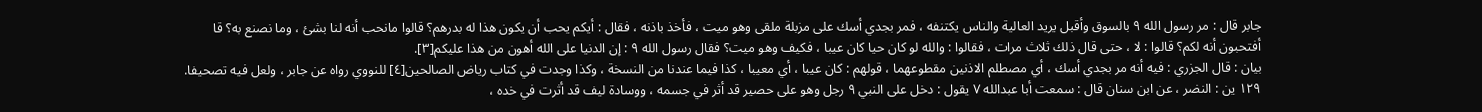جابر قال : مر رسول الله ٩ بالسوق وأقبل يريد العالية والناس يكتنفه ، فمر بجدي أسك على مزبلة ملقى وهو ميت ، فأخذ باذنه ، فقال : أيكم يحب أن يكون هذا له بدرهم؟ قالوا مانحب أنه لنا بشئ ، وما نصنع به؟ قا أفتحبون أنه لكم؟ قالوا : لا ، حتى قال ذلك ثلاث مرات ، فقالوا : والله لو كان حيا كان عيبا ، فكيف وهو ميت؟ فقال رسول الله ٩ : إن الدنيا على الله أهون من هذا عليكم[٣].
بيان : قال الجزري : فيه أنه مر بجدي أسك ، أي مصطلم الاذنين مقطوعهما ، قولهم : كان عيبا ، أي معيبا ، كذا فيما عندنا من النسخة ، وكذا وجدت في كتاب رياض الصالحين[٤] للنووي رواه عن جابر ، ولعل فيه تصحيفا.
١٢٩ ين : النضر ، عن ابن سنان قال : سمعت أبا عبدالله ٧ يقول : دخل على النبي ٩ رجل وهو على حصير قد أثر في جسمه ، ووسادة ليف قد أثرت في خده ،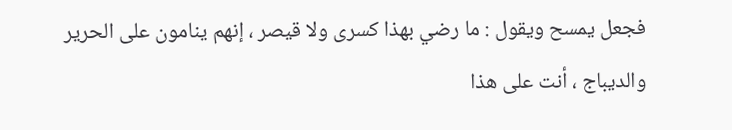فجعل يمسح ويقول : ما رضي بهذا كسرى ولا قيصر ، إنهم ينامون على الحرير والديباج ، أنت على هذا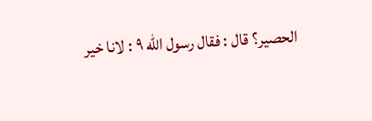الحصير؟ قال : فقال رسول الله ٩ : لانا خير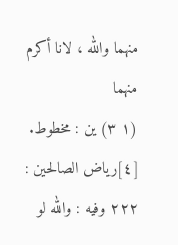منهما والله ، لانا أكرم منهما
(١ ٣) ين : مخطوط.
[٤]رياض الصالحين : ٢٢٢ وفيه : والله لو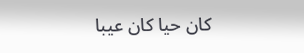كان حيا كان عيبا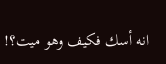انه أسك فكيف وهو ميت؟!